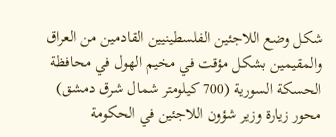شكل وضع اللاجئين الفلسطينيين القادمين من العراق والمقيمين بشكل مؤقت في مخيم الهول في محافظة الحسكة السورية (700 كيلومتر شمال شرق دمشق) محور زيارة وزير شؤون اللاجئين في الحكومة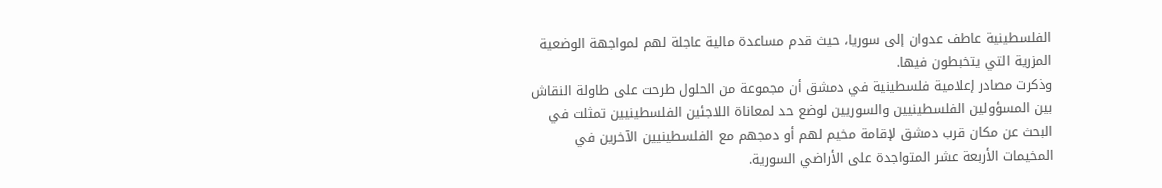الفلسطينية عاطف عدوان إلى سوريا، حيث قدم مساعدة مالية عاجلة لهم لمواجهة الوضعية المزرية التي يتخبطون فيها.
وذكرت مصادر إعلامية فلسطينية في دمشق أن مجموعة من الحلول طرحت على طاولة النقاش بين المسؤولين الفلسطينيين والسوريين لوضع حد لمعاناة اللاجئين الفلسطينيين تمثلت في البحث عن مكان قرب دمشق لإقامة مخيم لهم أو دمجهم مع الفلسطينيين الآخرين في المخيمات الأربعة عشر المتواجدة على الأراضي السورية.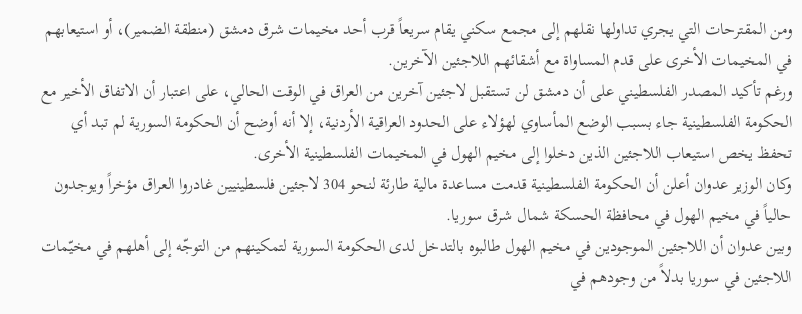ومن المقترحات التي يجري تداولها نقلهم إلى مجمع سكني يقام سريعاً قرب أحد مخيمات شرق دمشق (منطقة الضمير)، أو استيعابهم في المخيمات الأخرى على قدم المساواة مع أشقائهم اللاجئين الآخرين.
ورغم تأكيد المصدر الفلسطيني على أن دمشق لن تستقبل لاجئين آخرين من العراق في الوقت الحالي، على اعتبار أن الاتفاق الأخير مع الحكومة الفلسطينية جاء بسبب الوضع المأساوي لهؤلاء على الحدود العراقية الأردنية، إلا أنه أوضح أن الحكومة السورية لم تبد أي تحفظ يخص استيعاب اللاجئين الذين دخلوا إلى مخيم الهول في المخيمات الفلسطينية الأخرى.
وكان الوزير عدوان أعلن أن الحكومة الفلسطينية قدمت مساعدة مالية طارئة لنحو 304 لاجئين فلسطينيين غادروا العراق مؤخراً ويوجدون حالياً في مخيم الهول في محافظة الحسكة شمال شرق سوريا.
وبين عدوان أن اللاجئين الموجودين في مخيم الهول طالبوه بالتدخل لدى الحكومة السورية لتمكينهم من التوجّه إلى أهلهم في مخيّمات اللاجئين في سوريا بدلاً من وجودهم في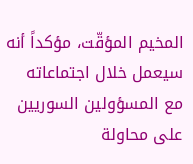المخيم المؤقّت، مؤكداً أنه سيعمل خلال اجتماعاته مع المسؤولين السوريين على محاولة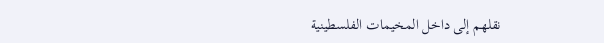نقلهم إلى داخل المخيمات الفلسطينية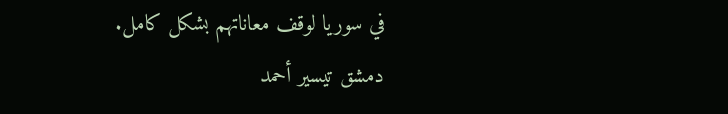في سوريا لوقف معاناتهم بشكل كامل.
دمشق تيسير أحمد